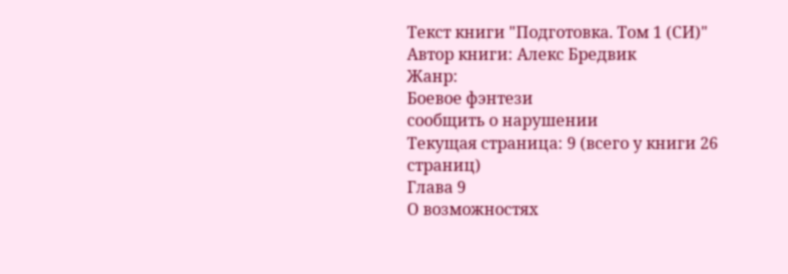Текст книги "Подготовка. Том 1 (СИ)"
Автор книги: Алекс Бредвик
Жанр:
Боевое фэнтези
сообщить о нарушении
Текущая страница: 9 (всего у книги 26 страниц)
Глава 9
О возможностях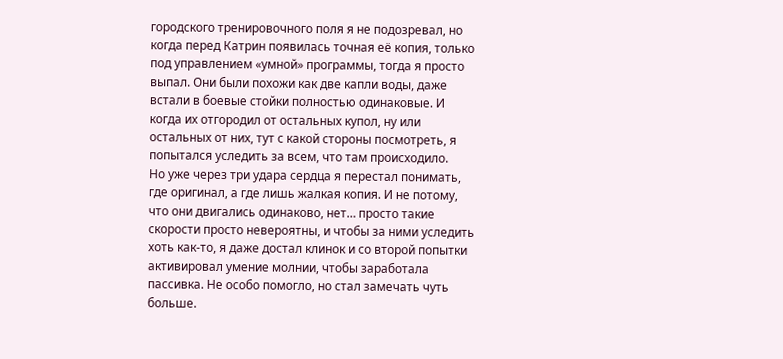городского тренировочного поля я не подозревал, но когда перед Катрин появилась точная её копия, только под управлением «умной» программы, тогда я просто выпал. Они были похожи как две капли воды, даже встали в боевые стойки полностью одинаковые. И когда их отгородил от остальных купол, ну или остальных от них, тут с какой стороны посмотреть, я попытался уследить за всем, что там происходило.
Но уже через три удара сердца я перестал понимать, где оригинал, а где лишь жалкая копия. И не потому, что они двигались одинаково, нет… просто такие скорости просто невероятны, и чтобы за ними уследить хоть как-то, я даже достал клинок и со второй попытки активировал умение молнии, чтобы заработала пассивка. Не особо помогло, но стал замечать чуть больше.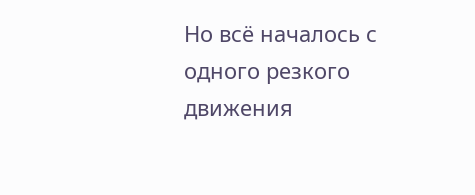Но всё началось с одного резкого движения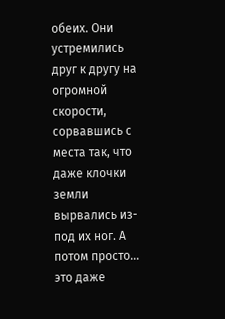обеих. Они устремились друг к другу на огромной скорости, сорвавшись с места так, что даже клочки земли вырвались из-под их ног. А потом просто… это даже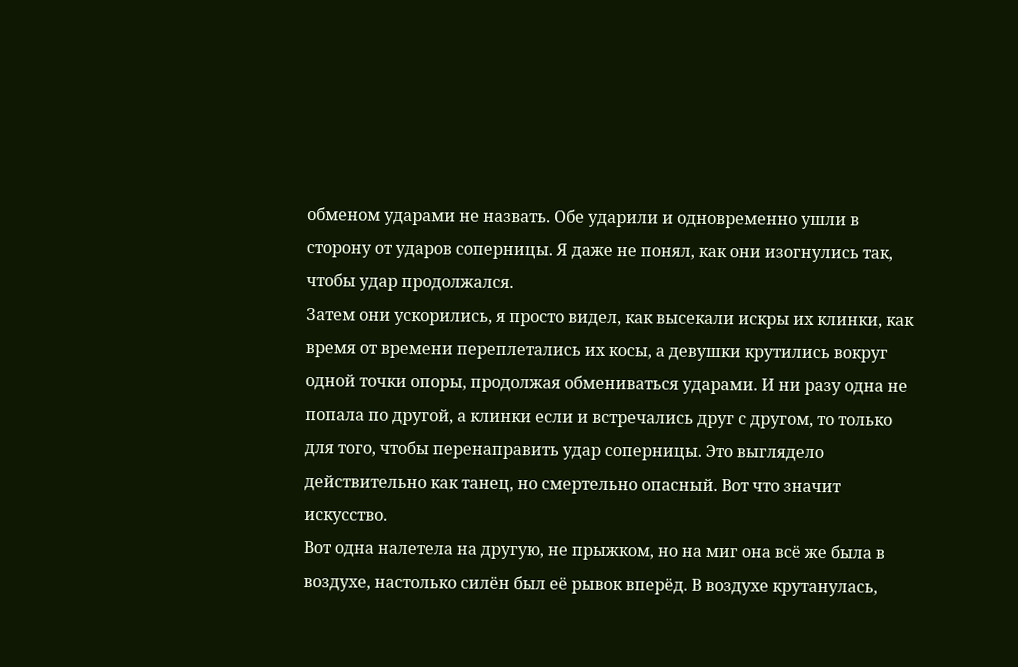обменом ударами не назвать. Обе ударили и одновременно ушли в сторону от ударов соперницы. Я даже не понял, как они изогнулись так, чтобы удар продолжался.
Затем они ускорились, я просто видел, как высекали искры их клинки, как время от времени переплетались их косы, а девушки крутились вокруг одной точки опоры, продолжая обмениваться ударами. И ни разу одна не попала по другой, а клинки если и встречались друг с другом, то только для того, чтобы перенаправить удар соперницы. Это выглядело действительно как танец, но смертельно опасный. Вот что значит искусство.
Вот одна налетела на другую, не прыжком, но на миг она всё же была в воздухе, настолько силён был её рывок вперёд. В воздухе крутанулась,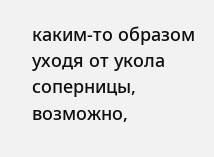каким-то образом уходя от укола соперницы, возможно,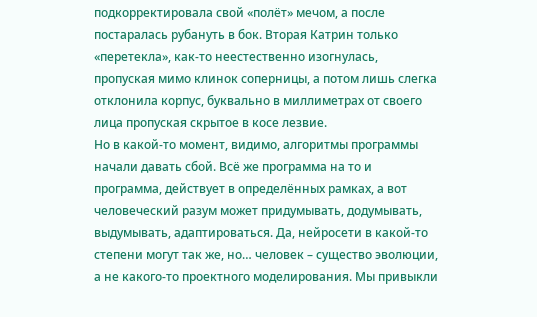подкорректировала свой «полёт» мечом, а после постаралась рубануть в бок. Вторая Катрин только «перетекла», как-то неестественно изогнулась, пропуская мимо клинок соперницы, а потом лишь слегка отклонила корпус, буквально в миллиметрах от своего лица пропуская скрытое в косе лезвие.
Но в какой-то момент, видимо, алгоритмы программы начали давать сбой. Всё же программа на то и программа, действует в определённых рамках, а вот человеческий разум может придумывать, додумывать, выдумывать, адаптироваться. Да, нейросети в какой-то степени могут так же, но… человек – существо эволюции, а не какого-то проектного моделирования. Мы привыкли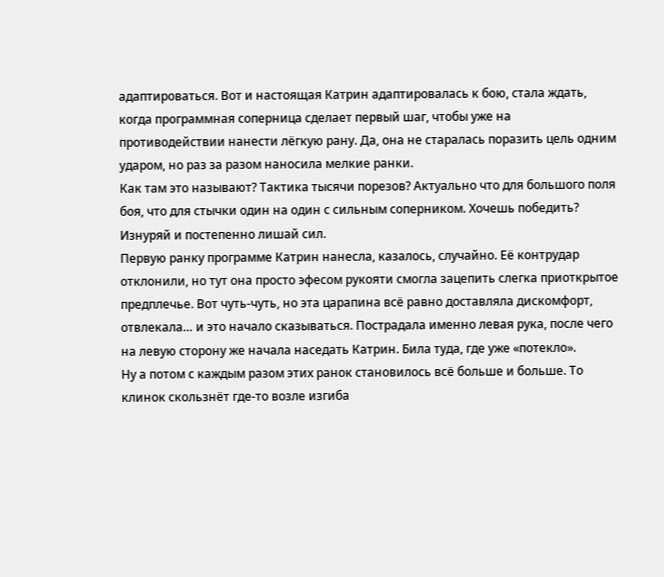адаптироваться. Вот и настоящая Катрин адаптировалась к бою, стала ждать, когда программная соперница сделает первый шаг, чтобы уже на противодействии нанести лёгкую рану. Да, она не старалась поразить цель одним ударом, но раз за разом наносила мелкие ранки.
Как там это называют? Тактика тысячи порезов? Актуально что для большого поля боя, что для стычки один на один с сильным соперником. Хочешь победить? Изнуряй и постепенно лишай сил.
Первую ранку программе Катрин нанесла, казалось, случайно. Её контрудар отклонили, но тут она просто эфесом рукояти смогла зацепить слегка приоткрытое предплечье. Вот чуть-чуть, но эта царапина всё равно доставляла дискомфорт, отвлекала… и это начало сказываться. Пострадала именно левая рука, после чего на левую сторону же начала наседать Катрин. Била туда, где уже «потекло».
Ну а потом с каждым разом этих ранок становилось всё больше и больше. То клинок скользнёт где-то возле изгиба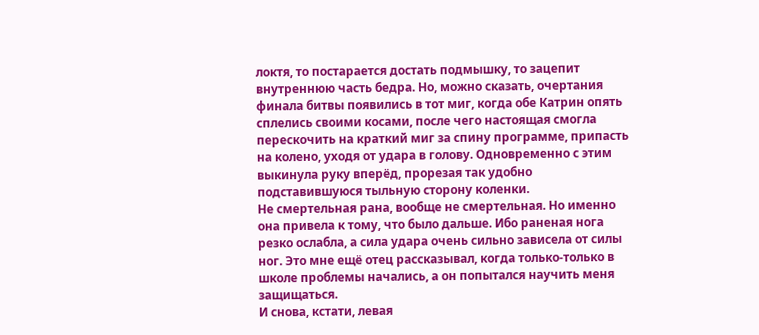локтя, то постарается достать подмышку, то зацепит внутреннюю часть бедра. Но, можно сказать, очертания финала битвы появились в тот миг, когда обе Катрин опять сплелись своими косами, после чего настоящая смогла перескочить на краткий миг за спину программе, припасть на колено, уходя от удара в голову. Одновременно с этим выкинула руку вперёд, прорезая так удобно подставившуюся тыльную сторону коленки.
Не смертельная рана, вообще не смертельная. Но именно она привела к тому, что было дальше. Ибо раненая нога резко ослабла, а сила удара очень сильно зависела от силы ног. Это мне ещё отец рассказывал, когда только-только в школе проблемы начались, а он попытался научить меня защищаться.
И снова, кстати, левая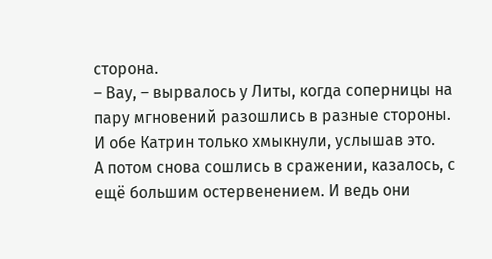сторона.
– Вау, – вырвалось у Литы, когда соперницы на пару мгновений разошлись в разные стороны.
И обе Катрин только хмыкнули, услышав это.
А потом снова сошлись в сражении, казалось, с ещё большим остервенением. И ведь они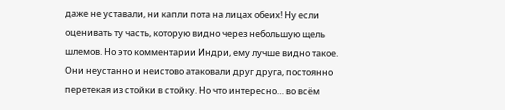даже не уставали, ни капли пота на лицах обеих! Ну если оценивать ту часть, которую видно через небольшую щель шлемов. Но это комментарии Индри, ему лучше видно такое.
Они неустанно и неистово атаковали друг друга, постоянно перетекая из стойки в стойку. Но что интересно… во всём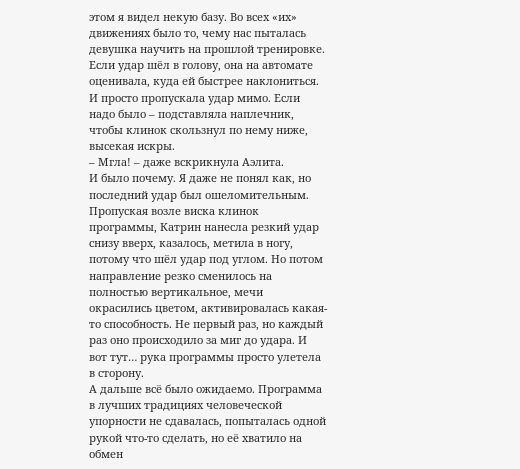этом я видел некую базу. Во всех «их» движениях было то, чему нас пыталась девушка научить на прошлой тренировке. Если удар шёл в голову, она на автомате оценивала, куда ей быстрее наклониться. И просто пропускала удар мимо. Если надо было – подставляла наплечник, чтобы клинок скользнул по нему ниже, высекая искры.
– Мгла! – даже вскрикнула Аэлита.
И было почему. Я даже не понял как, но последний удар был ошеломительным. Пропуская возле виска клинок программы, Катрин нанесла резкий удар снизу вверх, казалось, метила в ногу, потому что шёл удар под углом. Но потом направление резко сменилось на полностью вертикальное, мечи окрасились цветом, активировалась какая-то способность. Не первый раз, но каждый раз оно происходило за миг до удара. И вот тут… рука программы просто улетела в сторону.
А дальше всё было ожидаемо. Программа в лучших традициях человеческой упорности не сдавалась, попыталась одной рукой что-то сделать, но её хватило на обмен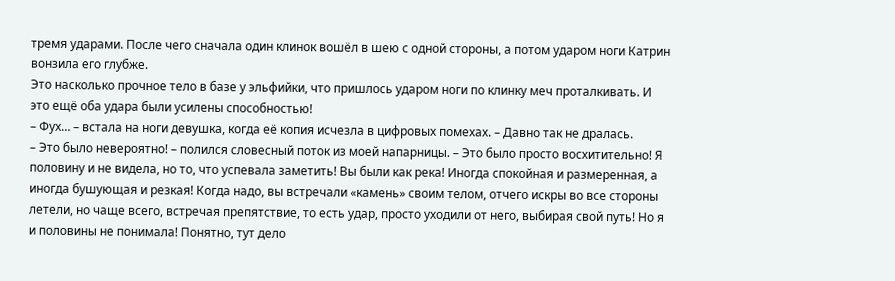тремя ударами. После чего сначала один клинок вошёл в шею с одной стороны, а потом ударом ноги Катрин вонзила его глубже.
Это насколько прочное тело в базе у эльфийки, что пришлось ударом ноги по клинку меч проталкивать. И это ещё оба удара были усилены способностью!
– Фух… – встала на ноги девушка, когда её копия исчезла в цифровых помехах. – Давно так не дралась.
– Это было невероятно! – полился словесный поток из моей напарницы. – Это было просто восхитительно! Я половину и не видела, но то, что успевала заметить! Вы были как река! Иногда спокойная и размеренная, а иногда бушующая и резкая! Когда надо, вы встречали «камень» своим телом, отчего искры во все стороны летели, но чаще всего, встречая препятствие, то есть удар, просто уходили от него, выбирая свой путь! Но я и половины не понимала! Понятно, тут дело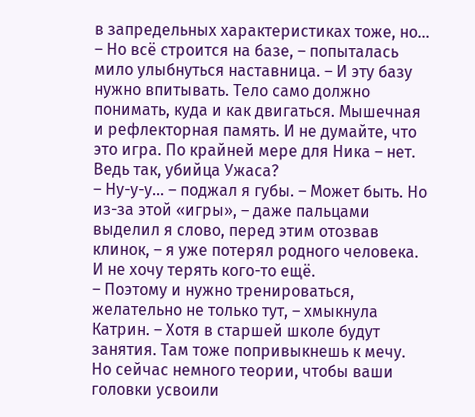в запредельных характеристиках тоже, но…
– Но всё строится на базе, – попыталась мило улыбнуться наставница. – И эту базу нужно впитывать. Тело само должно понимать, куда и как двигаться. Мышечная и рефлекторная память. И не думайте, что это игра. По крайней мере для Ника – нет. Ведь так, убийца Ужаса?
– Ну-у-у… – поджал я губы. – Может быть. Но из-за этой «игры», – даже пальцами выделил я слово, перед этим отозвав клинок, – я уже потерял родного человека. И не хочу терять кого-то ещё.
– Поэтому и нужно тренироваться, желательно не только тут, – хмыкнула Катрин. – Хотя в старшей школе будут занятия. Там тоже попривыкнешь к мечу. Но сейчас немного теории, чтобы ваши головки усвоили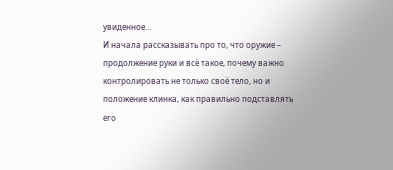увиденное…
И начала рассказывать про то, что оружие – продолжение руки и всё такое, почему важно контролировать не только своё тело, но и положение клинка, как правильно подставлять его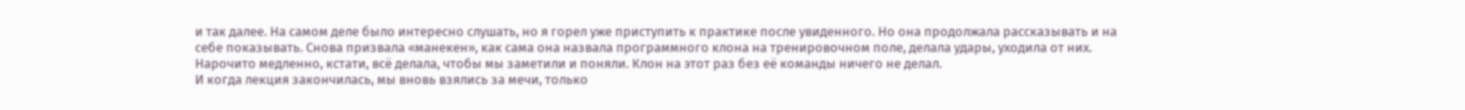и так далее. На самом деле было интересно слушать, но я горел уже приступить к практике после увиденного. Но она продолжала рассказывать и на себе показывать. Снова призвала «манекен», как сама она назвала программного клона на тренировочном поле, делала удары, уходила от них. Нарочито медленно, кстати, всё делала, чтобы мы заметили и поняли. Клон на этот раз без её команды ничего не делал.
И когда лекция закончилась, мы вновь взялись за мечи, только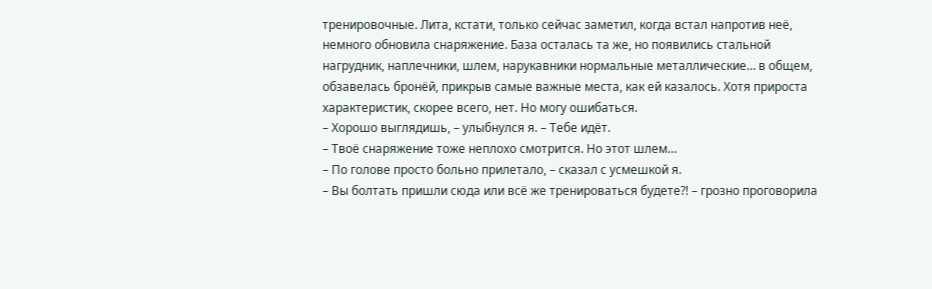тренировочные. Лита, кстати, только сейчас заметил, когда встал напротив неё, немного обновила снаряжение. База осталась та же, но появились стальной нагрудник, наплечники, шлем, нарукавники нормальные металлические… в общем, обзавелась бронёй, прикрыв самые важные места, как ей казалось. Хотя прироста характеристик, скорее всего, нет. Но могу ошибаться.
– Хорошо выглядишь, – улыбнулся я. – Тебе идёт.
– Твоё снаряжение тоже неплохо смотрится. Но этот шлем…
– По голове просто больно прилетало, – сказал с усмешкой я.
– Вы болтать пришли сюда или всё же тренироваться будете⁈ – грозно проговорила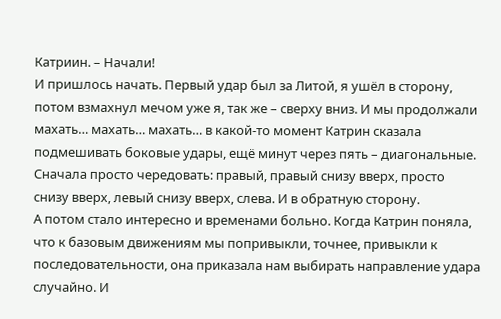Катриин. – Начали!
И пришлось начать. Первый удар был за Литой, я ушёл в сторону, потом взмахнул мечом уже я, так же – сверху вниз. И мы продолжали махать… махать… махать… в какой-то момент Катрин сказала подмешивать боковые удары, ещё минут через пять – диагональные. Сначала просто чередовать: правый, правый снизу вверх, просто снизу вверх, левый снизу вверх, слева. И в обратную сторону.
А потом стало интересно и временами больно. Когда Катрин поняла, что к базовым движениям мы попривыкли, точнее, привыкли к последовательности, она приказала нам выбирать направление удара случайно. И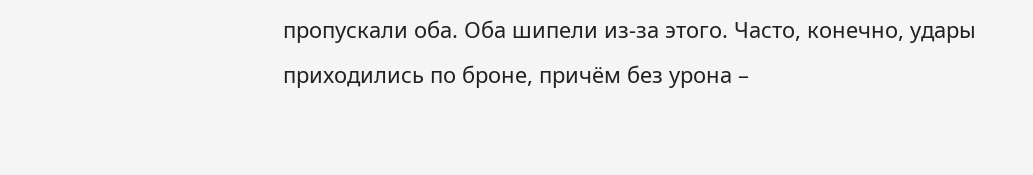пропускали оба. Оба шипели из-за этого. Часто, конечно, удары приходились по броне, причём без урона –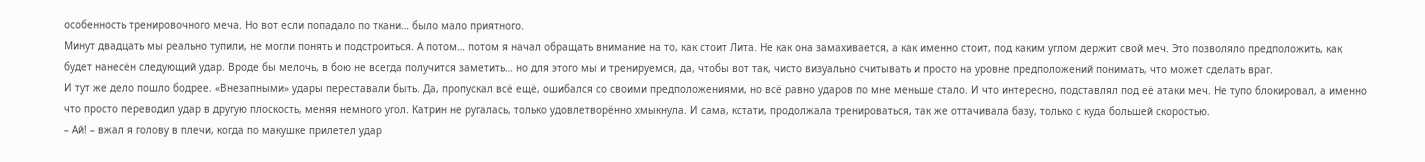особенность тренировочного меча. Но вот если попадало по ткани… было мало приятного.
Минут двадцать мы реально тупили, не могли понять и подстроиться. А потом… потом я начал обращать внимание на то, как стоит Лита. Не как она замахивается, а как именно стоит, под каким углом держит свой меч. Это позволяло предположить, как будет нанесён следующий удар. Вроде бы мелочь, в бою не всегда получится заметить… но для этого мы и тренируемся, да, чтобы вот так, чисто визуально считывать и просто на уровне предположений понимать, что может сделать враг.
И тут же дело пошло бодрее. «Внезапными» удары переставали быть. Да, пропускал всё ещё, ошибался со своими предположениями, но всё равно ударов по мне меньше стало. И что интересно, подставлял под её атаки меч. Не тупо блокировал, а именно что просто переводил удар в другую плоскость, меняя немного угол. Катрин не ругалась, только удовлетворённо хмыкнула. И сама, кстати, продолжала тренироваться, так же оттачивала базу, только с куда большей скоростью.
– Ай! – вжал я голову в плечи, когда по макушке прилетел удар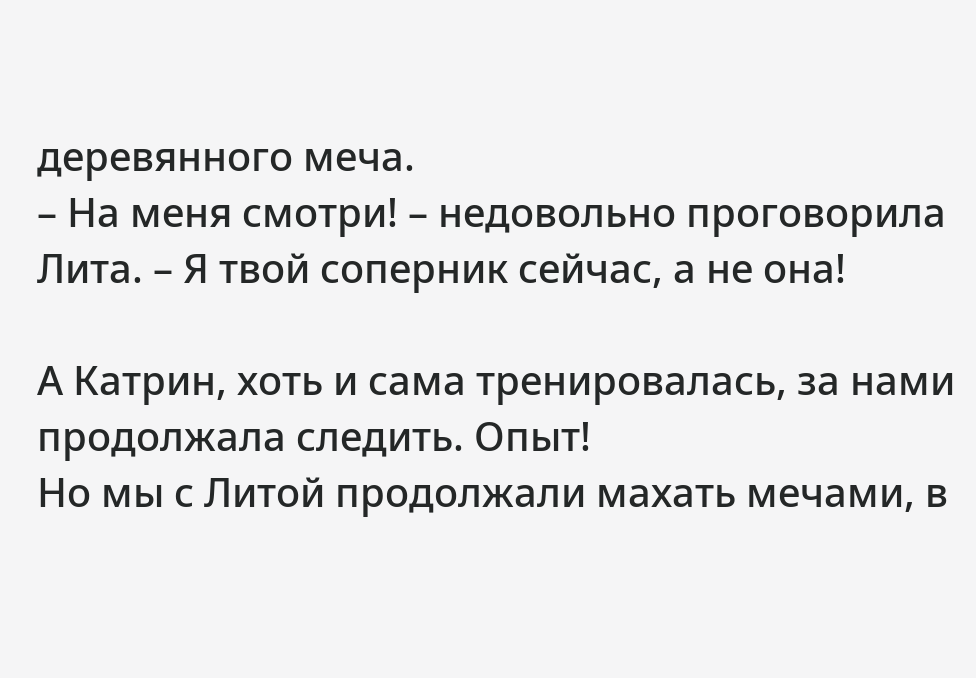деревянного меча.
– На меня смотри! – недовольно проговорила Лита. – Я твой соперник сейчас, а не она!

А Катрин, хоть и сама тренировалась, за нами продолжала следить. Опыт!
Но мы с Литой продолжали махать мечами, в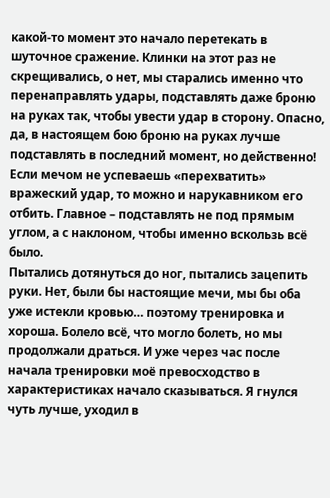какой-то момент это начало перетекать в шуточное сражение. Клинки на этот раз не скрещивались, о нет, мы старались именно что перенаправлять удары, подставлять даже броню на руках так, чтобы увести удар в сторону. Опасно, да, в настоящем бою броню на руках лучше подставлять в последний момент, но действенно! Если мечом не успеваешь «перехватить» вражеский удар, то можно и нарукавником его отбить. Главное – подставлять не под прямым углом, а с наклоном, чтобы именно вскользь всё было.
Пытались дотянуться до ног, пытались зацепить руки. Нет, были бы настоящие мечи, мы бы оба уже истекли кровью… поэтому тренировка и хороша. Болело всё, что могло болеть, но мы продолжали драться. И уже через час после начала тренировки моё превосходство в характеристиках начало сказываться. Я гнулся чуть лучше, уходил в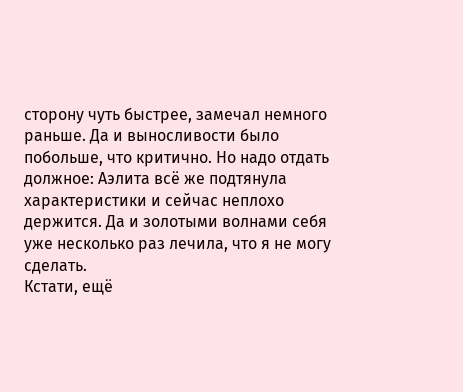сторону чуть быстрее, замечал немного раньше. Да и выносливости было побольше, что критично. Но надо отдать должное: Аэлита всё же подтянула характеристики и сейчас неплохо держится. Да и золотыми волнами себя уже несколько раз лечила, что я не могу сделать.
Кстати, ещё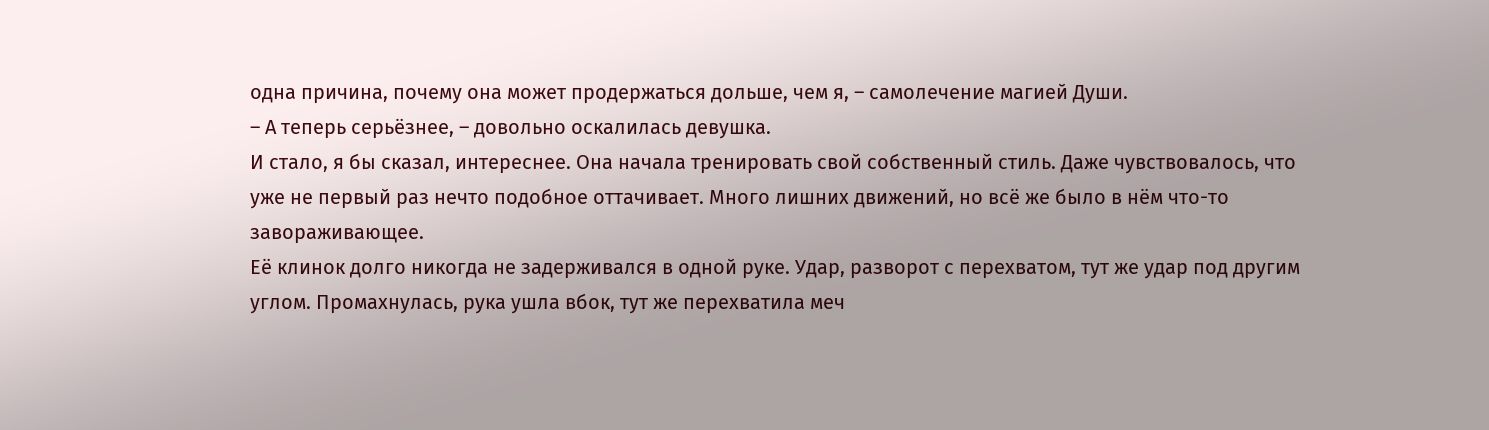одна причина, почему она может продержаться дольше, чем я, – самолечение магией Души.
– А теперь серьёзнее, – довольно оскалилась девушка.
И стало, я бы сказал, интереснее. Она начала тренировать свой собственный стиль. Даже чувствовалось, что уже не первый раз нечто подобное оттачивает. Много лишних движений, но всё же было в нём что-то завораживающее.
Её клинок долго никогда не задерживался в одной руке. Удар, разворот с перехватом, тут же удар под другим углом. Промахнулась, рука ушла вбок, тут же перехватила меч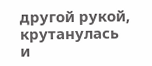другой рукой, крутанулась и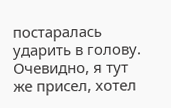постаралась ударить в голову. Очевидно, я тут же присел, хотел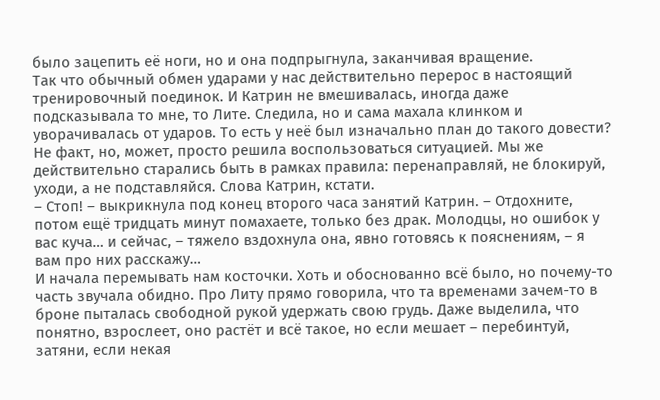было зацепить её ноги, но и она подпрыгнула, заканчивая вращение.
Так что обычный обмен ударами у нас действительно перерос в настоящий тренировочный поединок. И Катрин не вмешивалась, иногда даже подсказывала то мне, то Лите. Следила, но и сама махала клинком и уворачивалась от ударов. То есть у неё был изначально план до такого довести? Не факт, но, может, просто решила воспользоваться ситуацией. Мы же действительно старались быть в рамках правила: перенаправляй, не блокируй, уходи, а не подставляйся. Слова Катрин, кстати.
– Стоп! – выкрикнула под конец второго часа занятий Катрин. – Отдохните, потом ещё тридцать минут помахаете, только без драк. Молодцы, но ошибок у вас куча… и сейчас, – тяжело вздохнула она, явно готовясь к пояснениям, – я вам про них расскажу…
И начала перемывать нам косточки. Хоть и обоснованно всё было, но почему-то часть звучала обидно. Про Литу прямо говорила, что та временами зачем-то в броне пыталась свободной рукой удержать свою грудь. Даже выделила, что понятно, взрослеет, оно растёт и всё такое, но если мешает – перебинтуй, затяни, если некая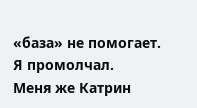«база» не помогает. Я промолчал.
Меня же Катрин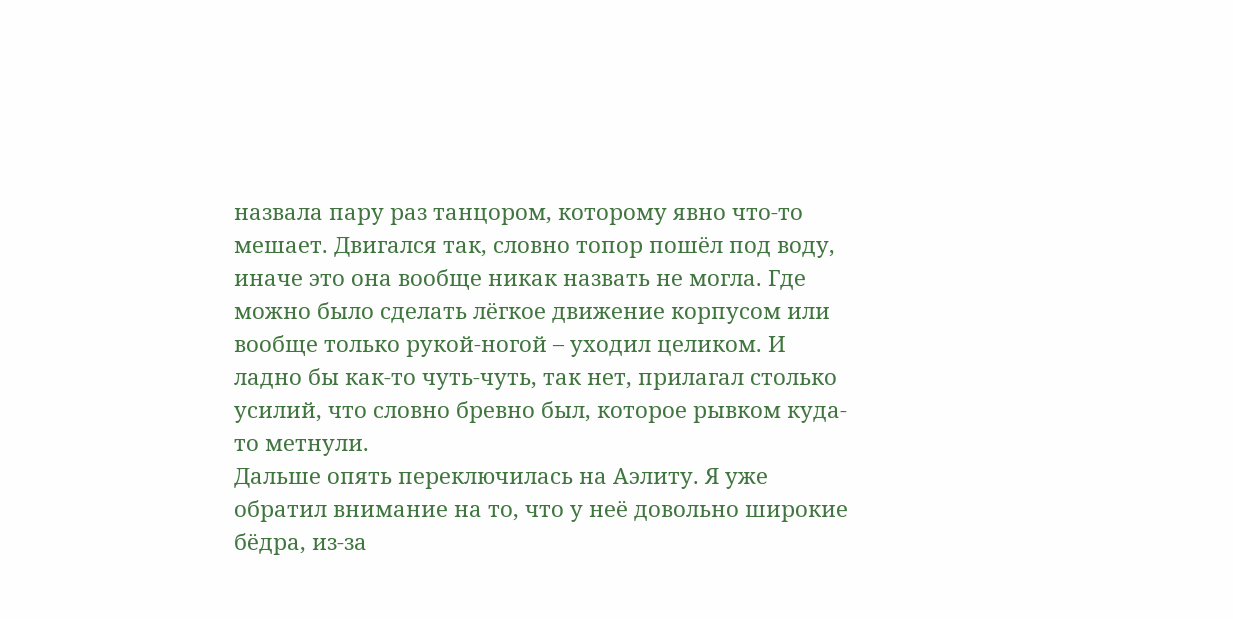назвала пару раз танцором, которому явно что-то мешает. Двигался так, словно топор пошёл под воду, иначе это она вообще никак назвать не могла. Где можно было сделать лёгкое движение корпусом или вообще только рукой-ногой – уходил целиком. И ладно бы как-то чуть-чуть, так нет, прилагал столько усилий, что словно бревно был, которое рывком куда-то метнули.
Дальше опять переключилась на Аэлиту. Я уже обратил внимание на то, что у неё довольно широкие бёдра, из-за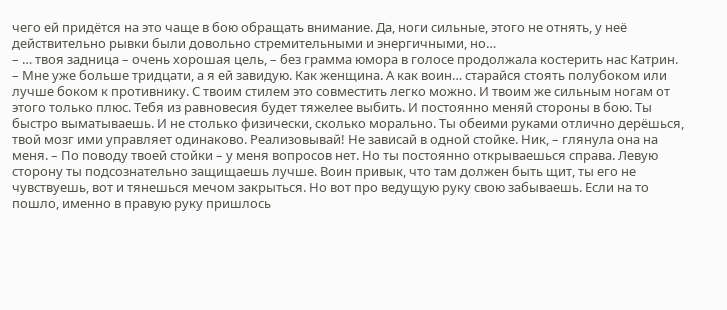чего ей придётся на это чаще в бою обращать внимание. Да, ноги сильные, этого не отнять, у неё действительно рывки были довольно стремительными и энергичными, но…
– … твоя задница – очень хорошая цель, – без грамма юмора в голосе продолжала костерить нас Катрин. – Мне уже больше тридцати, а я ей завидую. Как женщина. А как воин… старайся стоять полубоком или лучше боком к противнику. С твоим стилем это совместить легко можно. И твоим же сильным ногам от этого только плюс. Тебя из равновесия будет тяжелее выбить. И постоянно меняй стороны в бою. Ты быстро выматываешь. И не столько физически, сколько морально. Ты обеими руками отлично дерёшься, твой мозг ими управляет одинаково. Реализовывай! Не зависай в одной стойке. Ник, – глянула она на меня. – По поводу твоей стойки – у меня вопросов нет. Но ты постоянно открываешься справа. Левую сторону ты подсознательно защищаешь лучше. Воин привык, что там должен быть щит, ты его не чувствуешь, вот и тянешься мечом закрыться. Но вот про ведущую руку свою забываешь. Если на то пошло, именно в правую руку пришлось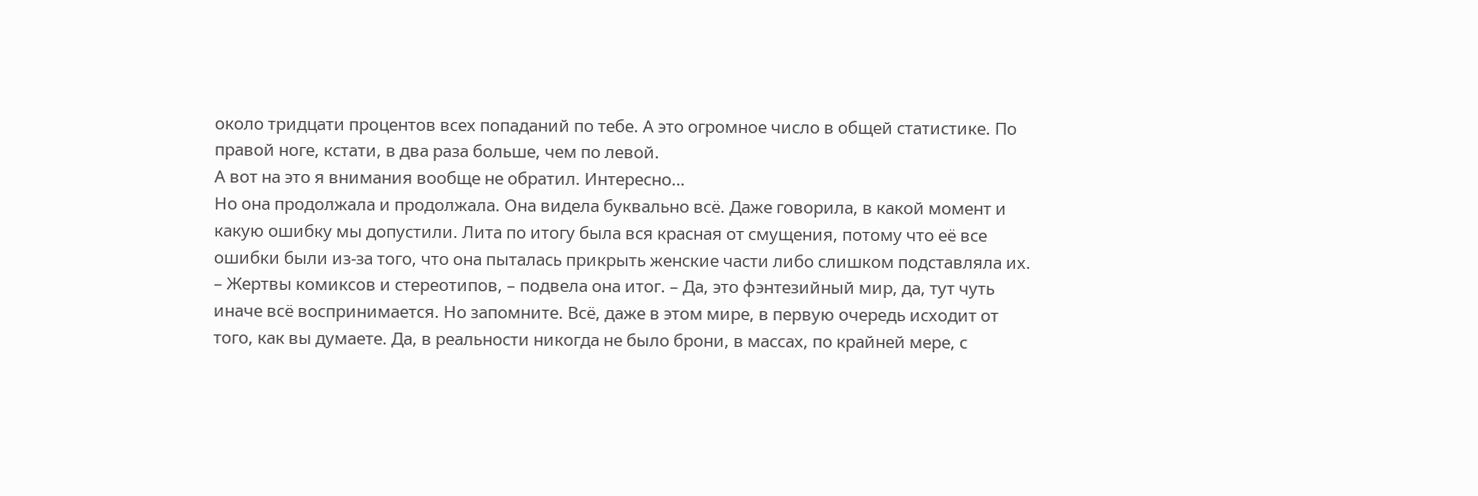около тридцати процентов всех попаданий по тебе. А это огромное число в общей статистике. По правой ноге, кстати, в два раза больше, чем по левой.
А вот на это я внимания вообще не обратил. Интересно…
Но она продолжала и продолжала. Она видела буквально всё. Даже говорила, в какой момент и какую ошибку мы допустили. Лита по итогу была вся красная от смущения, потому что её все ошибки были из-за того, что она пыталась прикрыть женские части либо слишком подставляла их.
– Жертвы комиксов и стереотипов, – подвела она итог. – Да, это фэнтезийный мир, да, тут чуть иначе всё воспринимается. Но запомните. Всё, даже в этом мире, в первую очередь исходит от того, как вы думаете. Да, в реальности никогда не было брони, в массах, по крайней мере, с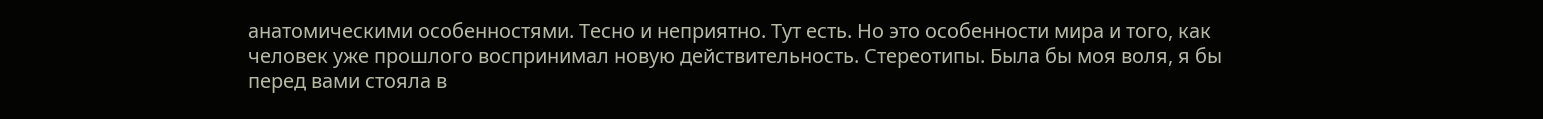анатомическими особенностями. Тесно и неприятно. Тут есть. Но это особенности мира и того, как человек уже прошлого воспринимал новую действительность. Стереотипы. Была бы моя воля, я бы перед вами стояла в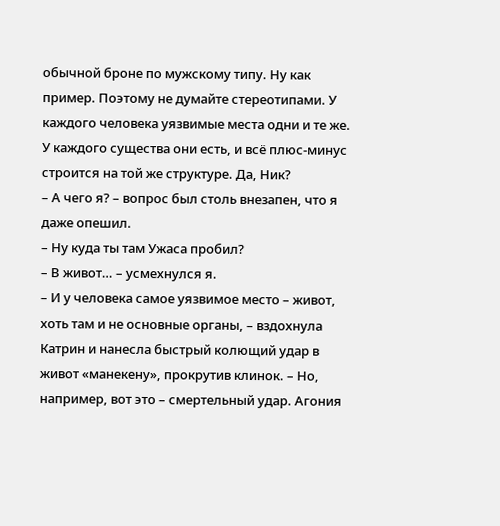обычной броне по мужскому типу. Ну как пример. Поэтому не думайте стереотипами. У каждого человека уязвимые места одни и те же. У каждого существа они есть, и всё плюс-минус строится на той же структуре. Да, Ник?
– А чего я? – вопрос был столь внезапен, что я даже опешил.
– Ну куда ты там Ужаса пробил?
– В живот… – усмехнулся я.
– И у человека самое уязвимое место – живот, хоть там и не основные органы, – вздохнула Катрин и нанесла быстрый колющий удар в живот «манекену», прокрутив клинок. – Но, например, вот это – смертельный удар. Агония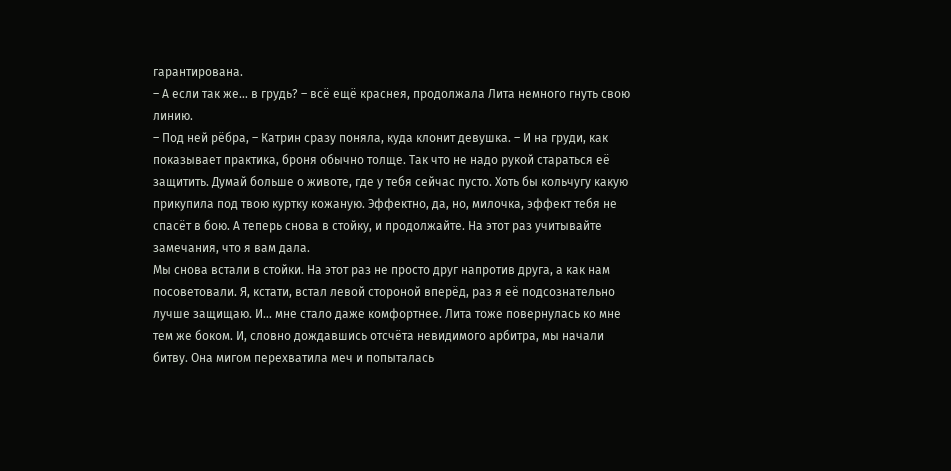гарантирована.
– А если так же… в грудь? – всё ещё краснея, продолжала Лита немного гнуть свою линию.
– Под ней рёбра, – Катрин сразу поняла, куда клонит девушка. – И на груди, как показывает практика, броня обычно толще. Так что не надо рукой стараться её защитить. Думай больше о животе, где у тебя сейчас пусто. Хоть бы кольчугу какую прикупила под твою куртку кожаную. Эффектно, да, но, милочка, эффект тебя не спасёт в бою. А теперь снова в стойку, и продолжайте. На этот раз учитывайте замечания, что я вам дала.
Мы снова встали в стойки. На этот раз не просто друг напротив друга, а как нам посоветовали. Я, кстати, встал левой стороной вперёд, раз я её подсознательно лучше защищаю. И… мне стало даже комфортнее. Лита тоже повернулась ко мне тем же боком. И, словно дождавшись отсчёта невидимого арбитра, мы начали битву. Она мигом перехватила меч и попыталась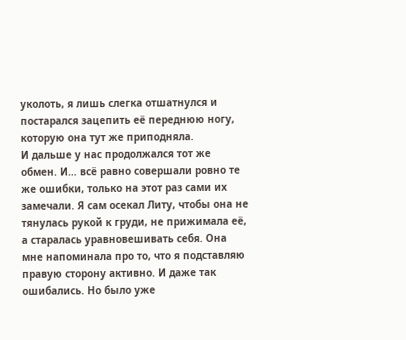уколоть, я лишь слегка отшатнулся и постарался зацепить её переднюю ногу, которую она тут же приподняла.
И дальше у нас продолжался тот же обмен. И… всё равно совершали ровно те же ошибки, только на этот раз сами их замечали. Я сам осекал Литу, чтобы она не тянулась рукой к груди, не прижимала её, а старалась уравновешивать себя. Она мне напоминала про то, что я подставляю правую сторону активно. И даже так ошибались. Но было уже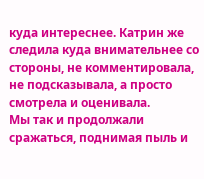куда интереснее. Катрин же следила куда внимательнее со стороны, не комментировала, не подсказывала, а просто смотрела и оценивала.
Мы так и продолжали сражаться, поднимая пыль и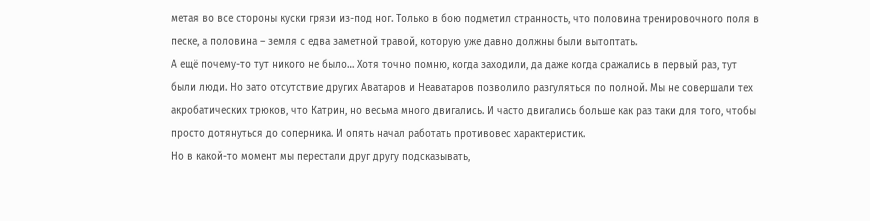метая во все стороны куски грязи из-под ног. Только в бою подметил странность, что половина тренировочного поля в песке, а половина – земля с едва заметной травой, которую уже давно должны были вытоптать.
А ещё почему-то тут никого не было… Хотя точно помню, когда заходили, да даже когда сражались в первый раз, тут были люди. Но зато отсутствие других Аватаров и Неаватаров позволило разгуляться по полной. Мы не совершали тех акробатических трюков, что Катрин, но весьма много двигались. И часто двигались больше как раз таки для того, чтобы просто дотянуться до соперника. И опять начал работать противовес характеристик.
Но в какой-то момент мы перестали друг другу подсказывать,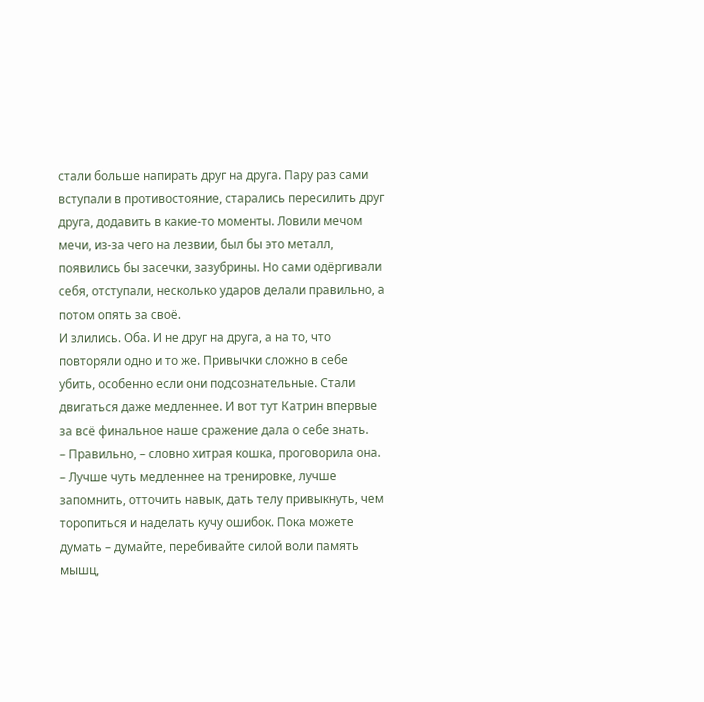стали больше напирать друг на друга. Пару раз сами вступали в противостояние, старались пересилить друг друга, додавить в какие-то моменты. Ловили мечом мечи, из-за чего на лезвии, был бы это металл, появились бы засечки, зазубрины. Но сами одёргивали себя, отступали, несколько ударов делали правильно, а потом опять за своё.
И злились. Оба. И не друг на друга, а на то, что повторяли одно и то же. Привычки сложно в себе убить, особенно если они подсознательные. Стали двигаться даже медленнее. И вот тут Катрин впервые за всё финальное наше сражение дала о себе знать.
– Правильно, – словно хитрая кошка, проговорила она. – Лучше чуть медленнее на тренировке, лучше запомнить, отточить навык, дать телу привыкнуть, чем торопиться и наделать кучу ошибок. Пока можете думать – думайте, перебивайте силой воли память мышц,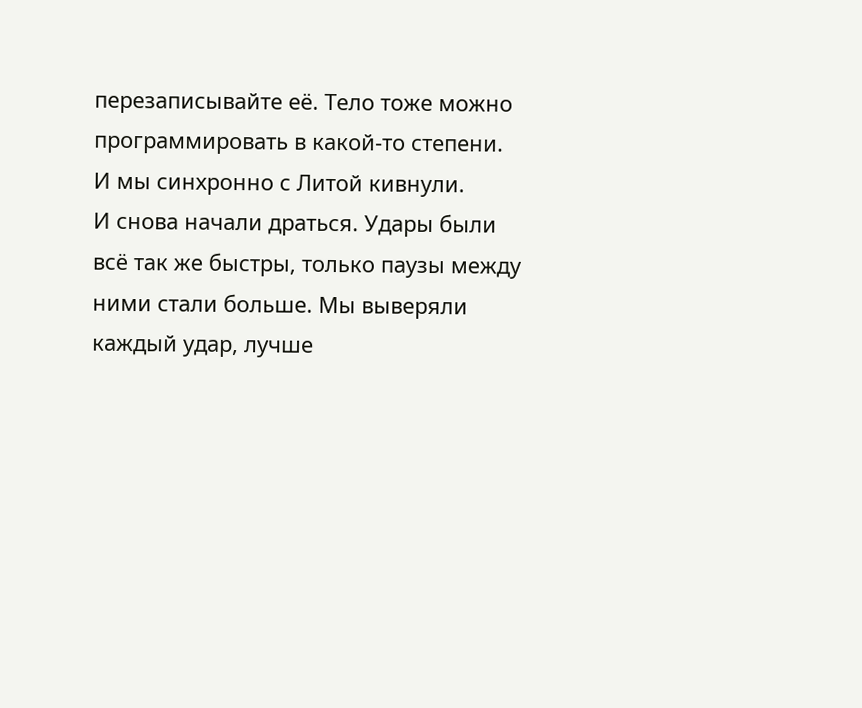перезаписывайте её. Тело тоже можно программировать в какой-то степени.
И мы синхронно с Литой кивнули.
И снова начали драться. Удары были всё так же быстры, только паузы между ними стали больше. Мы выверяли каждый удар, лучше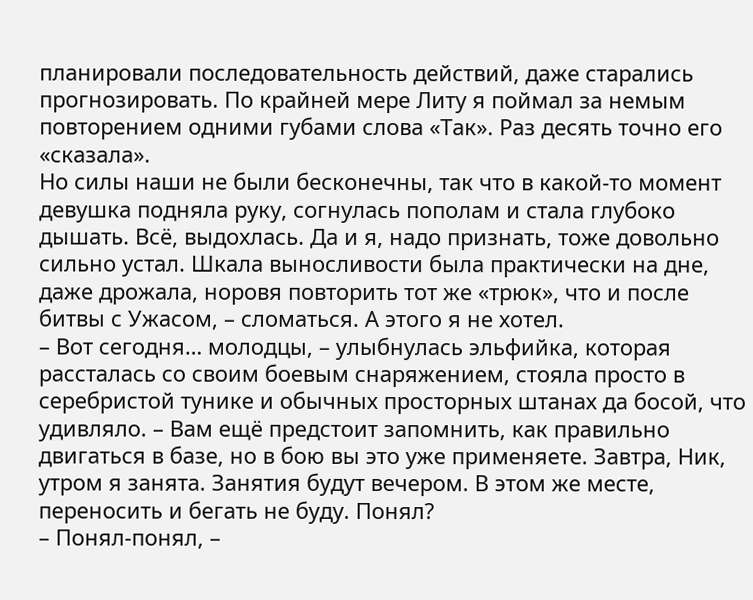планировали последовательность действий, даже старались прогнозировать. По крайней мере Литу я поймал за немым повторением одними губами слова «Так». Раз десять точно его «сказала».
Но силы наши не были бесконечны, так что в какой-то момент девушка подняла руку, согнулась пополам и стала глубоко дышать. Всё, выдохлась. Да и я, надо признать, тоже довольно сильно устал. Шкала выносливости была практически на дне, даже дрожала, норовя повторить тот же «трюк», что и после битвы с Ужасом, – сломаться. А этого я не хотел.
– Вот сегодня… молодцы, – улыбнулась эльфийка, которая рассталась со своим боевым снаряжением, стояла просто в серебристой тунике и обычных просторных штанах да босой, что удивляло. – Вам ещё предстоит запомнить, как правильно двигаться в базе, но в бою вы это уже применяете. Завтра, Ник, утром я занята. Занятия будут вечером. В этом же месте, переносить и бегать не буду. Понял?
– Понял-понял, –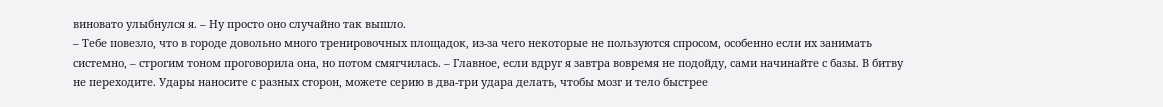виновато улыбнулся я. – Ну просто оно случайно так вышло.
– Тебе повезло, что в городе довольно много тренировочных площадок, из-за чего некоторые не пользуются спросом, особенно если их занимать системно, – строгим тоном проговорила она, но потом смягчилась. – Главное, если вдруг я завтра вовремя не подойду, сами начинайте с базы. В битву не переходите. Удары наносите с разных сторон, можете серию в два-три удара делать, чтобы мозг и тело быстрее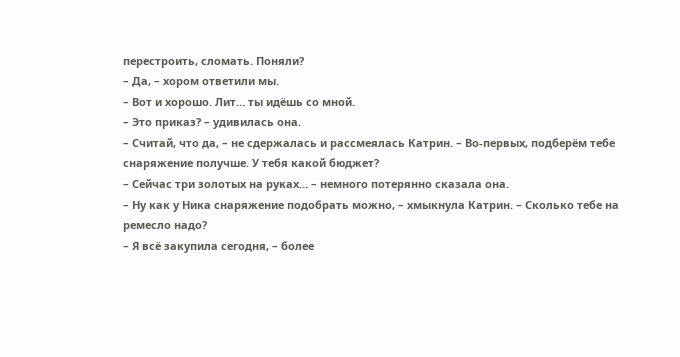перестроить, сломать. Поняли?
– Да, – хором ответили мы.
– Вот и хорошо. Лит… ты идёшь со мной.
– Это приказ? – удивилась она.
– Считай, что да, – не сдержалась и рассмеялась Катрин. – Во-первых, подберём тебе снаряжение получше. У тебя какой бюджет?
– Сейчас три золотых на руках… – немного потерянно сказала она.
– Ну как у Ника снаряжение подобрать можно, – хмыкнула Катрин. – Сколько тебе на ремесло надо?
– Я всё закупила сегодня, – более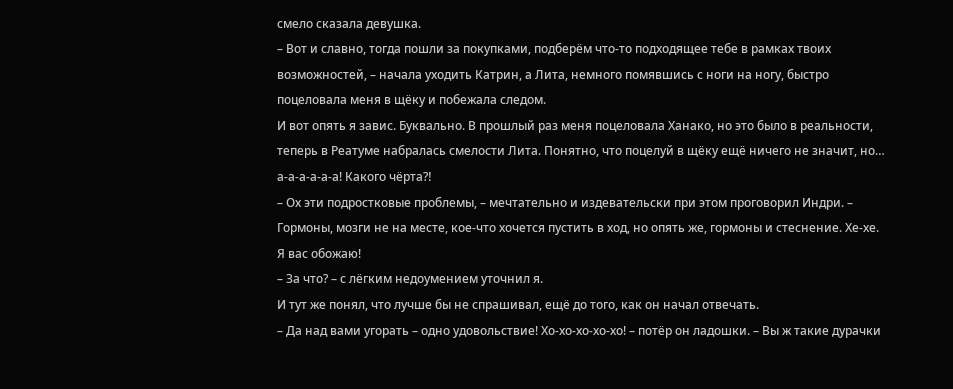смело сказала девушка.
– Вот и славно, тогда пошли за покупками, подберём что-то подходящее тебе в рамках твоих возможностей, – начала уходить Катрин, а Лита, немного помявшись с ноги на ногу, быстро поцеловала меня в щёку и побежала следом.
И вот опять я завис. Буквально. В прошлый раз меня поцеловала Ханако, но это было в реальности, теперь в Реатуме набралась смелости Лита. Понятно, что поцелуй в щёку ещё ничего не значит, но… а-а-а-а-а-а! Какого чёрта⁈
– Ох эти подростковые проблемы, – мечтательно и издевательски при этом проговорил Индри. – Гормоны, мозги не на месте, кое-что хочется пустить в ход, но опять же, гормоны и стеснение. Хе-хе. Я вас обожаю!
– За что? – с лёгким недоумением уточнил я.
И тут же понял, что лучше бы не спрашивал, ещё до того, как он начал отвечать.
– Да над вами угорать – одно удовольствие! Хо-хо-хо-хо-хо! – потёр он ладошки. – Вы ж такие дурачки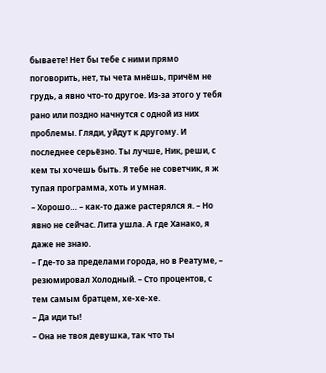бываете! Нет бы тебе с ними прямо поговорить, нет, ты чета мнёшь, причём не грудь, а явно что-то другое. Из-за этого у тебя рано или поздно начнутся с одной из них проблемы. Гляди, уйдут к другому. И последнее серьёзно. Ты лучше, Ник, реши, с кем ты хочешь быть. Я тебе не советчик, я ж тупая программа, хоть и умная.
– Хорошо… – как-то даже растерялся я. – Но явно не сейчас. Лита ушла. А где Ханако, я даже не знаю.
– Где-то за пределами города, но в Реатуме, – резюмировал Холодный. – Сто процентов, с тем самым братцем, хе-хе-хе.
– Да иди ты!
– Она не твоя девушка, так что ты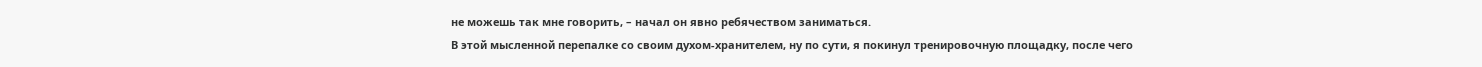не можешь так мне говорить, – начал он явно ребячеством заниматься.
В этой мысленной перепалке со своим духом-хранителем, ну по сути, я покинул тренировочную площадку, после чего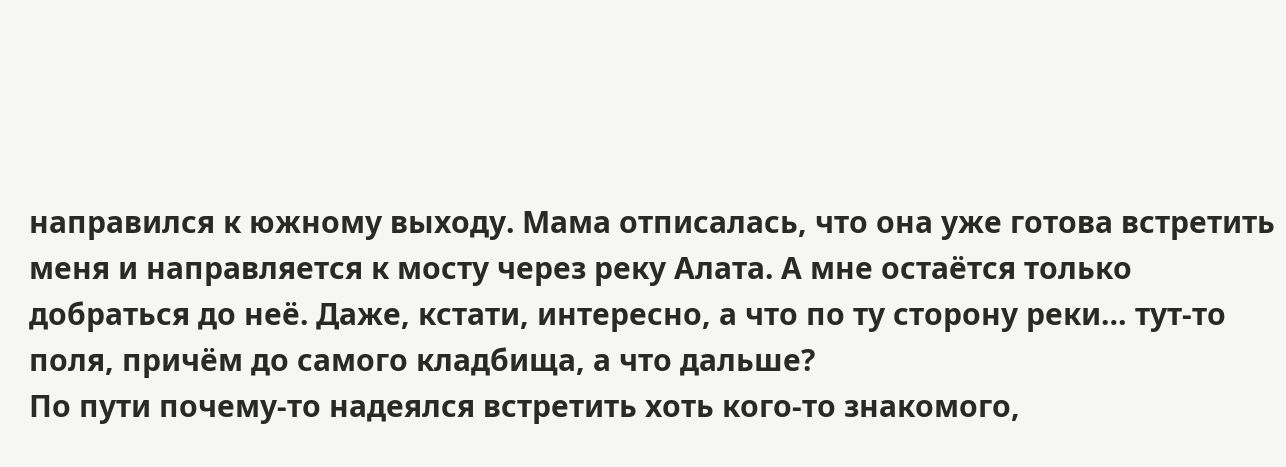направился к южному выходу. Мама отписалась, что она уже готова встретить меня и направляется к мосту через реку Алата. А мне остаётся только добраться до неё. Даже, кстати, интересно, а что по ту сторону реки… тут-то поля, причём до самого кладбища, а что дальше?
По пути почему-то надеялся встретить хоть кого-то знакомого,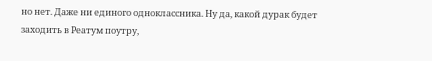но нет. Даже ни единого одноклассника. Ну да, какой дурак будет заходить в Реатум поутру,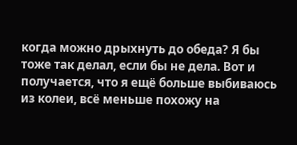когда можно дрыхнуть до обеда? Я бы тоже так делал, если бы не дела. Вот и получается, что я ещё больше выбиваюсь из колеи, всё меньше похожу на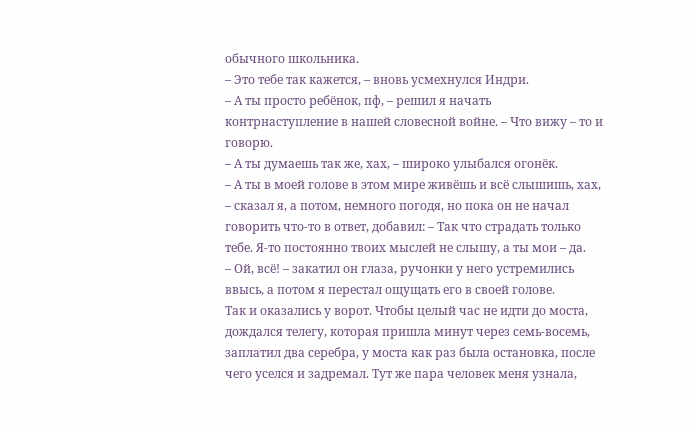обычного школьника.
– Это тебе так кажется, – вновь усмехнулся Индри.
– А ты просто ребёнок, пф, – решил я начать контрнаступление в нашей словесной войне. – Что вижу – то и говорю.
– А ты думаешь так же, хах, – широко улыбался огонёк.
– А ты в моей голове в этом мире живёшь и всё слышишь, хах, – сказал я, а потом, немного погодя, но пока он не начал говорить что-то в ответ, добавил: – Так что страдать только тебе. Я-то постоянно твоих мыслей не слышу, а ты мои – да.
– Ой, всё! – закатил он глаза, ручонки у него устремились ввысь, а потом я перестал ощущать его в своей голове.
Так и оказались у ворот. Чтобы целый час не идти до моста, дождался телегу, которая пришла минут через семь-восемь, заплатил два серебра, у моста как раз была остановка, после чего уселся и задремал. Тут же пара человек меня узнала,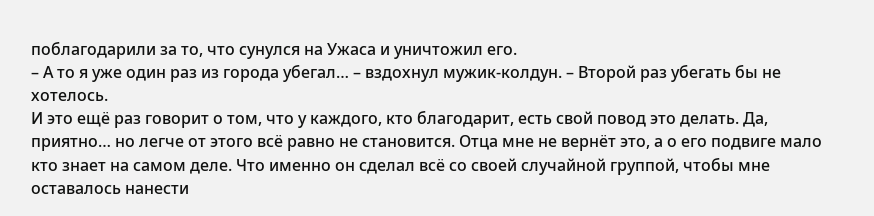поблагодарили за то, что сунулся на Ужаса и уничтожил его.
– А то я уже один раз из города убегал… – вздохнул мужик-колдун. – Второй раз убегать бы не хотелось.
И это ещё раз говорит о том, что у каждого, кто благодарит, есть свой повод это делать. Да, приятно… но легче от этого всё равно не становится. Отца мне не вернёт это, а о его подвиге мало кто знает на самом деле. Что именно он сделал всё со своей случайной группой, чтобы мне оставалось нанести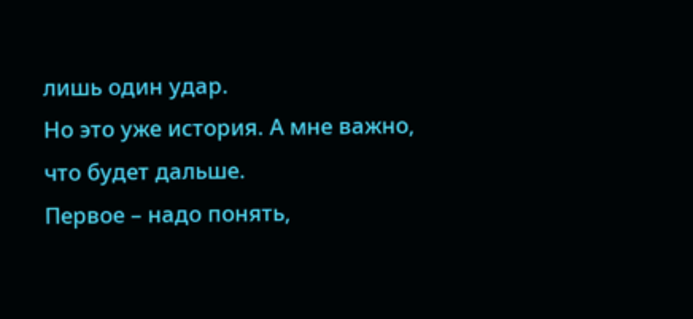лишь один удар.
Но это уже история. А мне важно, что будет дальше.
Первое – надо понять,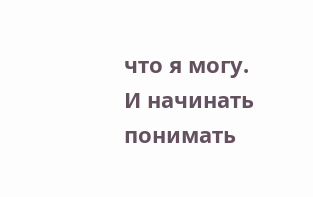что я могу. И начинать понимать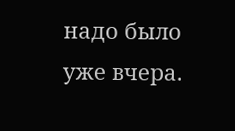надо было уже вчера.